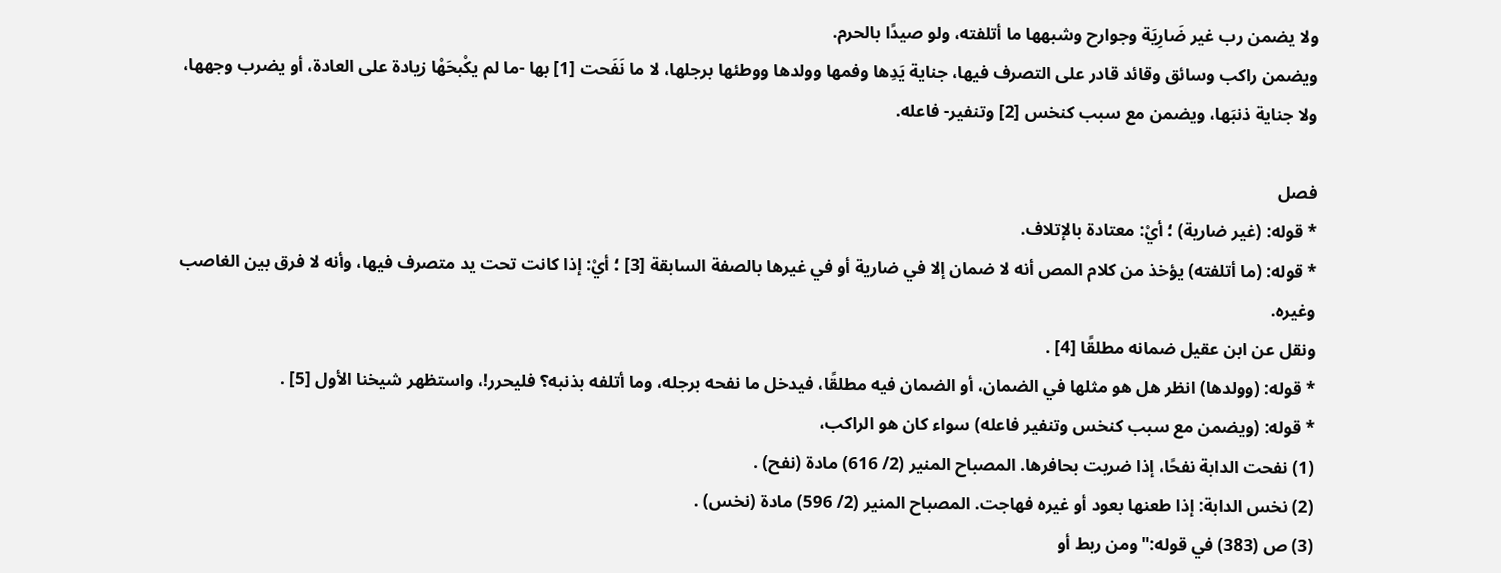ولا يضمن رب غير ضَارِيَة وجوارح وشبهها ما أتلفته، ولو صيدًا بالحرم.
ويضمن راكب وسائق وقائد قادر على التصرف فيها، جناية يَدِها وفمها وولدها ووطئها برجلها، لا ما نَفَحت [1] بها -ما لم يكْبحَهْا زيادة على العادة، أو يضرب وجهها، ولا جناية ذنبَها، ويضمن مع سبب كنخس [2] وتنفير- فاعله.

فصل
* قوله: (غير ضارية) ؛ أيْ: معتادة بالإتلاف.
* قوله: (ما أتلفته) يؤخذ من كلام المص أنه لا ضمان إلا في ضارية أو في غيرها بالصفة السابقة [3] ؛ أيْ: إذا كانت تحت يد متصرف فيها، وأنه لا فرق بين الغاصب وغيره.
ونقل عن ابن عقيل ضمانه مطلقًا [4] .
* قوله: (وولدها) انظر هل هو مثلها في الضمان، أو الضمان فيه مطلقًا، فيدخل ما نفحه برجله، وما أتلفه بذنبه؟ فليحرر!، واستظهر شيخنا الأول [5] .
* قوله: (ويضمن مع سبب كنخس وتنفير فاعله) سواء كان هو الراكب،
(1) نفحت الدابة نفحًا، إذا ضربت بحافرها. المصباح المنير (2/ 616) مادة (نفح) .
(2) نخس الدابة: إذا طعنها بعود أو غيره فهاجت. المصباح المنير (2/ 596) مادة (نخس) .
(3) ص (383) في قوله:"ومن ربط أو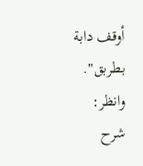أوقف دابة بطربق". وانظر: شرح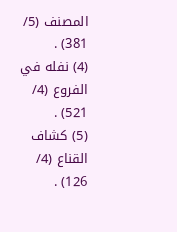المصنف (5/ 381) .
(4) نفله في الفروع (4/ 521) .
(5) كشاف القناع (4/ 126) .